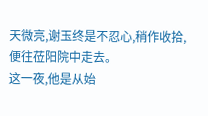天微亮,谢玉终是不忍心,稍作收拾,便往莅阳院中走去。
这一夜,他是从始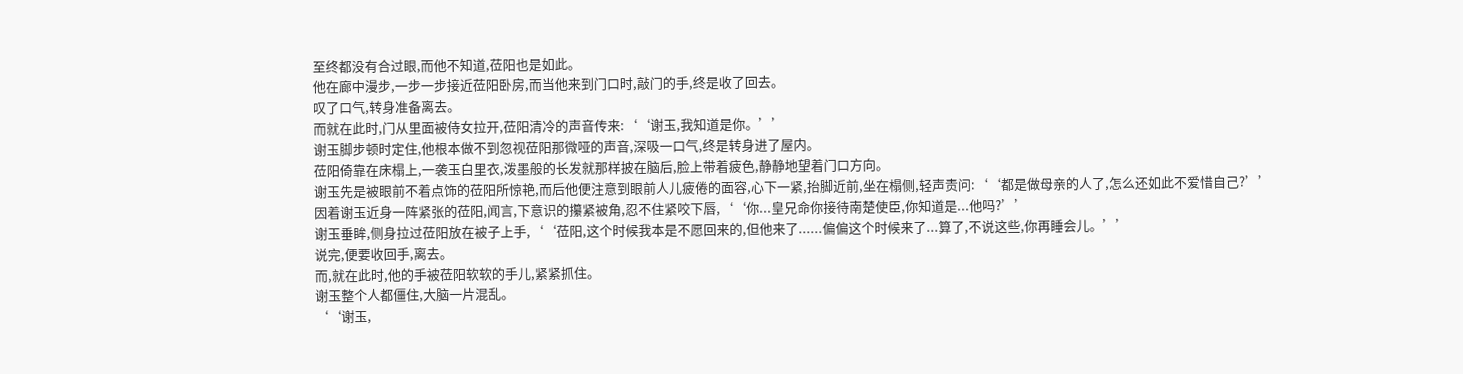至终都没有合过眼,而他不知道,莅阳也是如此。
他在廊中漫步,一步一步接近莅阳卧房,而当他来到门口时,敲门的手,终是收了回去。
叹了口气,转身准备离去。
而就在此时,门从里面被侍女拉开,莅阳清冷的声音传来:‘‘谢玉,我知道是你。’’
谢玉脚步顿时定住,他根本做不到忽视莅阳那微哑的声音,深吸一口气,终是转身进了屋内。
莅阳倚靠在床榻上,一袭玉白里衣,泼墨般的长发就那样披在脑后,脸上带着疲色,静静地望着门口方向。
谢玉先是被眼前不着点饰的莅阳所惊艳,而后他便注意到眼前人儿疲倦的面容,心下一紧,抬脚近前,坐在榻侧,轻声责问:‘‘都是做母亲的人了,怎么还如此不爱惜自己?’’
因着谢玉近身一阵紧张的莅阳,闻言,下意识的攥紧被角,忍不住紧咬下唇,‘‘你...皇兄命你接待南楚使臣,你知道是...他吗?’’
谢玉垂眸,侧身拉过莅阳放在被子上手,‘‘莅阳,这个时候我本是不愿回来的,但他来了......偏偏这个时候来了...算了,不说这些,你再睡会儿。’’
说完,便要收回手,离去。
而,就在此时,他的手被莅阳软软的手儿,紧紧抓住。
谢玉整个人都僵住,大脑一片混乱。
‘‘谢玉,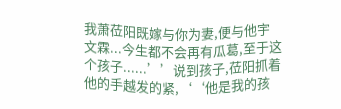我萧莅阳既嫁与你为妻,便与他宇文霖...今生都不会再有瓜葛,至于这个孩子......’’说到孩子,莅阳抓着他的手越发的紧,‘‘他是我的孩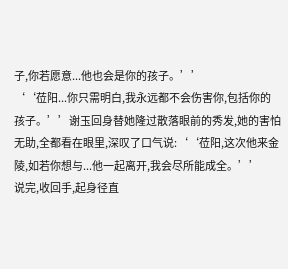子,你若愿意...他也会是你的孩子。’’
‘‘莅阳...你只需明白,我永远都不会伤害你,包括你的孩子。’’谢玉回身替她隆过散落眼前的秀发,她的害怕无助,全都看在眼里,深叹了口气说:‘‘莅阳,这次他来金陵,如若你想与...他一起离开,我会尽所能成全。’’
说完,收回手,起身径直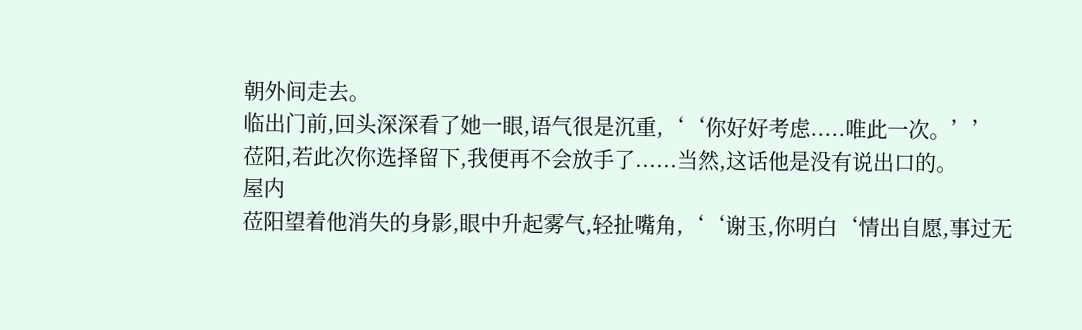朝外间走去。
临出门前,回头深深看了她一眼,语气很是沉重,‘‘你好好考虑.....唯此一次。’’
莅阳,若此次你选择留下,我便再不会放手了......当然,这话他是没有说出口的。
屋内
莅阳望着他消失的身影,眼中升起雾气,轻扯嘴角,‘‘谢玉,你明白‘情出自愿,事过无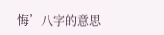悔’八字的意思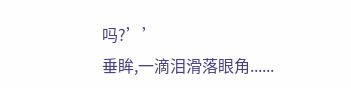吗?’’
垂眸,一滴泪滑落眼角......